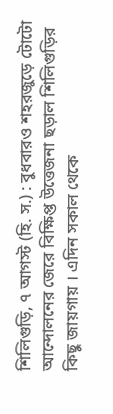শিলিগুড়ি, ৭ আগস্ট (হি. স.) : বুধবারও শহরজুড়ে টোটো আন্দোলনের জেরে বিক্ষিপ্ত উত্তেজনা ছড়াল শিলিগুড়ির কিছু জায়গায় । এদিন সকাল থেকে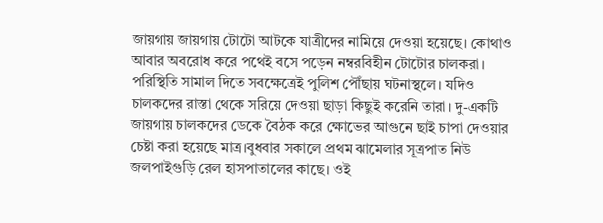জায়গায় জায়গায় টোটো আটকে যাত্রীদের নামিয়ে দেওয়া হয়েছে। কোথাও আবার অবরোধ করে পথেই বসে পড়েন নম্বরবিহীন টোটোর চালকরা। পরিস্থিতি সামাল দিতে সবক্ষেত্রেই পুলিশ পৌঁছায় ঘটনাস্থলে। যদিও চালকদের রাস্তা থেকে সরিয়ে দেওয়া ছাড়া কিছুই করেনি তারা। দু-একটি জায়গায় চালকদের ডেকে বৈঠক করে ক্ষোভের আগুনে ছাই চাপা দেওয়ার চেষ্টা করা হয়েছে মাত্র।বুধবার সকালে প্রথম ঝামেলার সূত্রপাত নিউ জলপাইগুড়ি রেল হাসপাতালের কাছে। ওই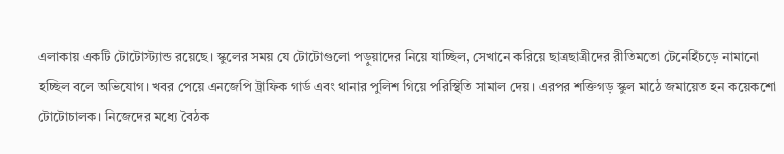এলাকায় একটি টোটোস্ট্যান্ড রয়েছে। স্কুলের সময় যে টোটোগুলো পড়ুয়াদের নিয়ে যাচ্ছিল, সেখানে করিয়ে ছাত্রছাত্রীদের রীতিমতো টেনেহিঁচড়ে নামানো হচ্ছিল বলে অভিযোগ। খবর পেয়ে এনজেপি ট্রাফিক গার্ড এবং থানার পুলিশ গিয়ে পরিস্থিতি সামাল দেয়। এরপর শক্তিগড় স্কুল মাঠে জমায়েত হন কয়েকশো টোটোচালক। নিজেদের মধ্যে বৈঠক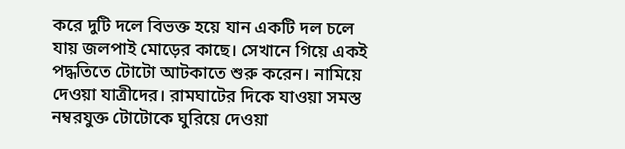করে দুটি দলে বিভক্ত হয়ে যান একটি দল চলে যায় জলপাই মোড়ের কাছে। সেখানে গিয়ে একই পদ্ধতিতে টোটো আটকাতে শুরু করেন। নামিয়ে দেওয়া যাত্রীদের। রামঘাটের দিকে যাওয়া সমস্ত নম্বরযুক্ত টোটোকে ঘুরিয়ে দেওয়া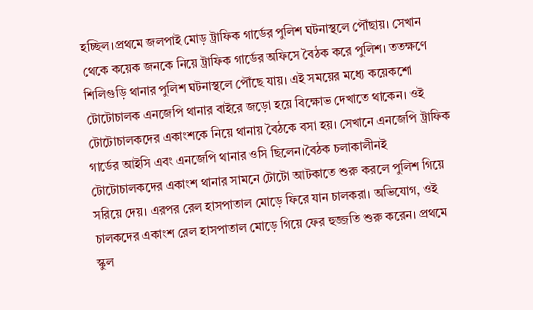হচ্ছিল।প্রথমে জলপাই মোড় ট্রাফিক গার্ডের পুলিশ ঘটনাস্থলে পৌঁছায়। সেখান থেকে কয়েক জনকে নিয়ে ট্রাফিক গার্ডের অফিসে বৈঠক করে পুলিশ। ততক্ষণে শিলিগুড়ি থানার পুলিশ ঘটনাস্থলে পৌঁছে যায়। এই সময়ের মধ্যে কয়েকশো টোটোচালক এনজেপি থানার বাইরে জড়ো হয়ে বিক্ষোভ দেখাতে থাকেন। ওই টোটোচালকদের একাংশকে নিয়ে থানায় বৈঠকে বসা হয়। সেখানে এনজেপি ট্রাফিক গার্ডের আইসি এবং এনজেপি থানার ওসি ছিলেন।বৈঠক চলাকালীনই টোটোচালকদের একাংশ থানার সামনে টোটো আটকাতে শুরু করলে পুলিশ গিয়ে সরিয়ে দেয়। এরপর রেল হাসপাতাল মোড়ে ফিরে যান চালকরা। অভিযোগ, ওই চালকদের একাংশ রেল হাসপাতাল মোড়ে গিয়ে ফের হুজ্জতি শুরু করেন। প্রথমে স্কুল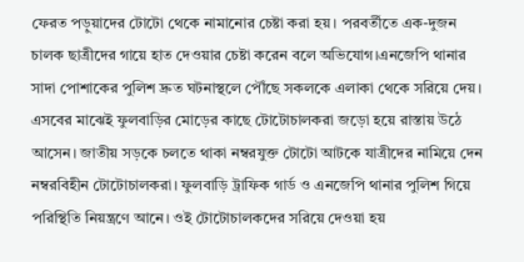ফেরত পড়ুয়াদের টোটো থেকে নামানোর চেষ্টা করা হয়। পরবর্তীতে এক-দুজন চালক ছাত্রীদের গায়ে হাত দেওয়ার চেষ্টা করেন বলে অভিযোগ।এনজেপি থানার সাদা পোশাকের পুলিশ দ্রুত ঘটনাস্থলে পৌঁছে সকলকে এলাকা থেকে সরিয়ে দেয়। এসবের মাঝেই ফুলবাড়ির মোড়ের কাছে টোটোচালকরা জড়ো হয়ে রাস্তায় উঠে আসেন। জাতীয় সড়কে চলতে থাকা নম্বরযুক্ত টোটো আটকে যাত্রীদের নামিয়ে দেন নম্বরবিহীন টোটোচালকরা। ফুলবাড়ি ট্রাফিক গার্ড ও এনজেপি থানার পুলিশ গিয়ে পরিস্থিতি নিয়ন্ত্রণে আনে। ওই টোটোচালকদের সরিয়ে দেওয়া হয়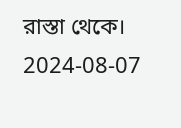রাস্তা থেকে।
2024-08-07